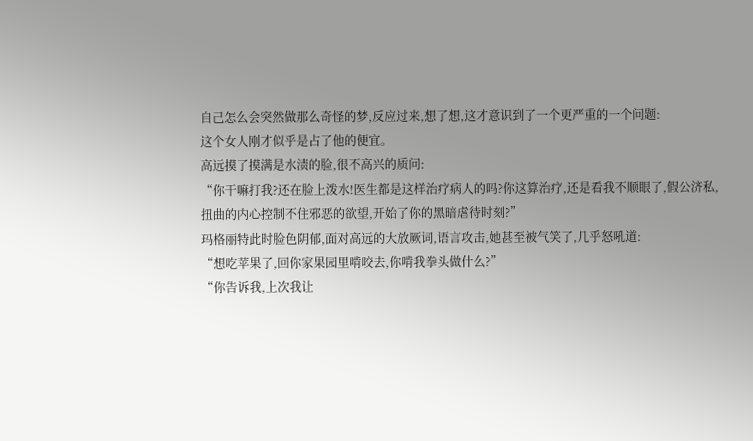自己怎么会突然做那么奇怪的梦,反应过来,想了想,这才意识到了一个更严重的一个问题:
这个女人刚才似乎是占了他的便宜。
高远摸了摸满是水渍的脸,很不高兴的质问:
“你干嘛打我?还在脸上泼水!医生都是这样治疗病人的吗?你这算治疗,还是看我不顺眼了,假公济私,扭曲的内心控制不住邪恶的欲望,开始了你的黑暗虐待时刻?”
玛格丽特此时脸色阴郁,面对高远的大放厥词,语言攻击,她甚至被气笑了,几乎怒吼道:
“想吃苹果了,回你家果园里啃咬去,你啃我拳头做什么?”
“你告诉我,上次我让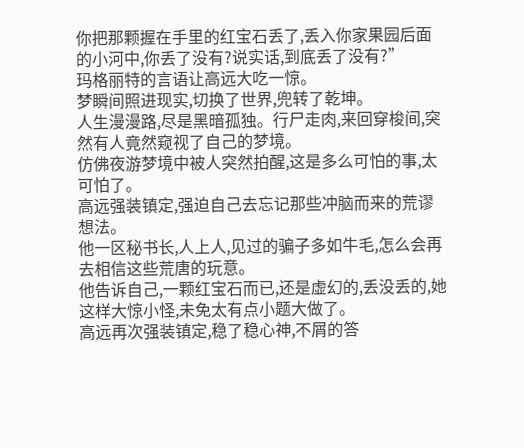你把那颗握在手里的红宝石丢了,丢入你家果园后面的小河中,你丢了没有?说实话,到底丢了没有?”
玛格丽特的言语让高远大吃一惊。
梦瞬间照进现实,切换了世界,兜转了乾坤。
人生漫漫路,尽是黑暗孤独。行尸走肉,来回穿梭间,突然有人竟然窥视了自己的梦境。
仿佛夜游梦境中被人突然拍醒,这是多么可怕的事,太可怕了。
高远强装镇定,强迫自己去忘记那些冲脑而来的荒谬想法。
他一区秘书长,人上人,见过的骗子多如牛毛,怎么会再去相信这些荒唐的玩意。
他告诉自己,一颗红宝石而已,还是虚幻的,丢没丢的,她这样大惊小怪,未免太有点小题大做了。
高远再次强装镇定,稳了稳心神,不屑的答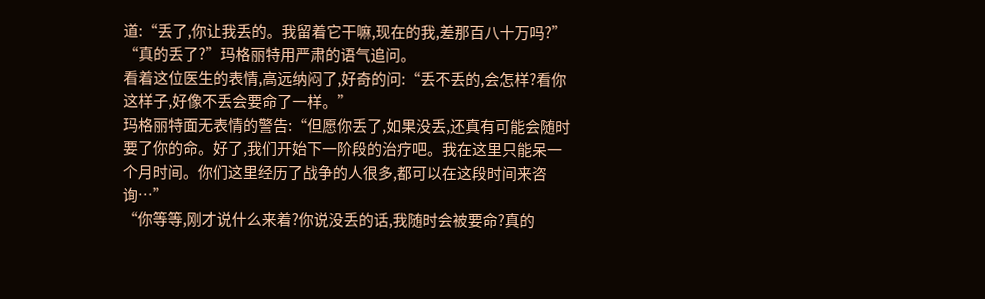道:“丢了,你让我丢的。我留着它干嘛,现在的我,差那百八十万吗?”
“真的丢了?”玛格丽特用严肃的语气追问。
看着这位医生的表情,高远纳闷了,好奇的问:“丢不丢的,会怎样?看你这样子,好像不丢会要命了一样。”
玛格丽特面无表情的警告:“但愿你丢了,如果没丢,还真有可能会随时要了你的命。好了,我们开始下一阶段的治疗吧。我在这里只能呆一个月时间。你们这里经历了战争的人很多,都可以在这段时间来咨询…”
“你等等,刚才说什么来着?你说没丢的话,我随时会被要命?真的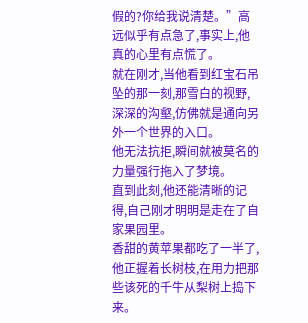假的?你给我说清楚。”高远似乎有点急了,事实上,他真的心里有点慌了。
就在刚才,当他看到红宝石吊坠的那一刻,那雪白的视野,深深的沟壑,仿佛就是通向另外一个世界的入口。
他无法抗拒,瞬间就被莫名的力量强行拖入了梦境。
直到此刻,他还能清晰的记得,自己刚才明明是走在了自家果园里。
香甜的黄苹果都吃了一半了,他正握着长树枝,在用力把那些该死的千牛从梨树上捣下来。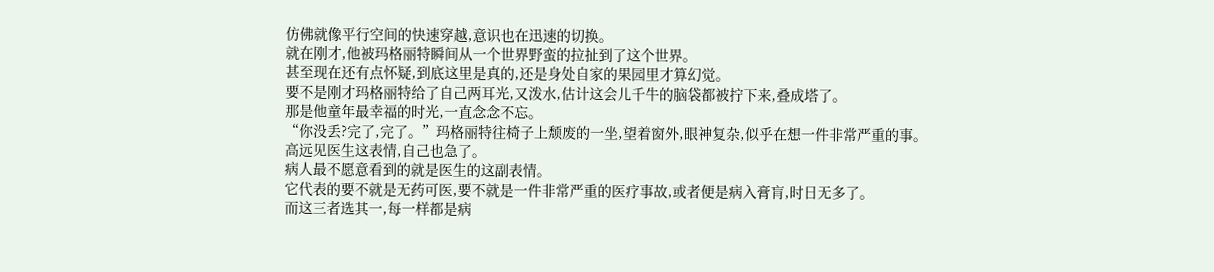仿佛就像平行空间的快速穿越,意识也在迅速的切换。
就在刚才,他被玛格丽特瞬间从一个世界野蛮的拉扯到了这个世界。
甚至现在还有点怀疑,到底这里是真的,还是身处自家的果园里才算幻觉。
要不是刚才玛格丽特给了自己两耳光,又泼水,估计这会儿千牛的脑袋都被拧下来,叠成塔了。
那是他童年最幸福的时光,一直念念不忘。
“你没丢?完了,完了。”玛格丽特往椅子上颓废的一坐,望着窗外,眼神复杂,似乎在想一件非常严重的事。
高远见医生这表情,自己也急了。
病人最不愿意看到的就是医生的这副表情。
它代表的要不就是无药可医,要不就是一件非常严重的医疗事故,或者便是病入膏肓,时日无多了。
而这三者选其一,每一样都是病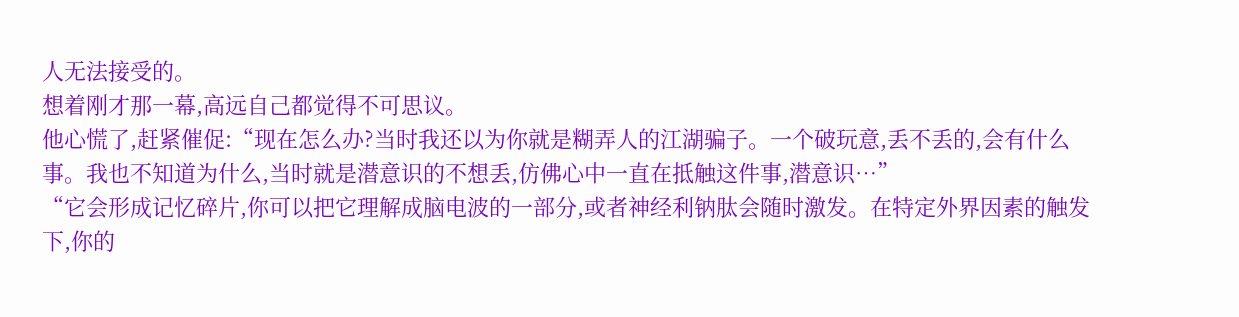人无法接受的。
想着刚才那一幕,高远自己都觉得不可思议。
他心慌了,赶紧催促:“现在怎么办?当时我还以为你就是糊弄人的江湖骗子。一个破玩意,丢不丢的,会有什么事。我也不知道为什么,当时就是潜意识的不想丢,仿佛心中一直在抵触这件事,潜意识…”
“它会形成记忆碎片,你可以把它理解成脑电波的一部分,或者神经利钠肽会随时激发。在特定外界因素的触发下,你的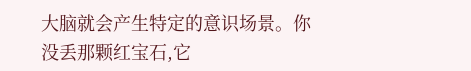大脑就会产生特定的意识场景。你没丢那颗红宝石,它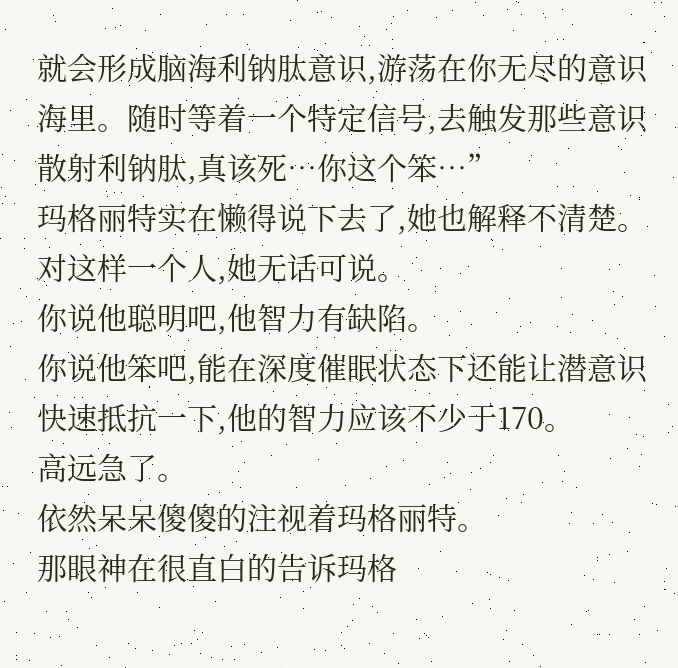就会形成脑海利钠肽意识,游荡在你无尽的意识海里。随时等着一个特定信号,去触发那些意识散射利钠肽,真该死…你这个笨…”
玛格丽特实在懒得说下去了,她也解释不清楚。
对这样一个人,她无话可说。
你说他聪明吧,他智力有缺陷。
你说他笨吧,能在深度催眠状态下还能让潜意识快速抵抗一下,他的智力应该不少于170。
高远急了。
依然呆呆傻傻的注视着玛格丽特。
那眼神在很直白的告诉玛格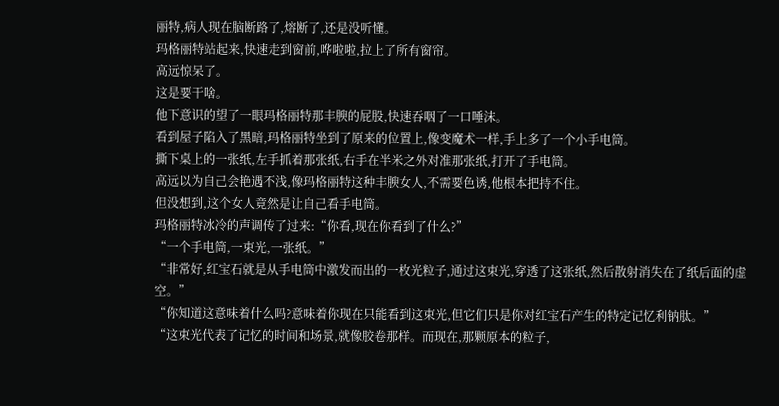丽特,病人现在脑断路了,熔断了,还是没听懂。
玛格丽特站起来,快速走到窗前,哗啦啦,拉上了所有窗帘。
高远惊呆了。
这是要干啥。
他下意识的望了一眼玛格丽特那丰腴的屁股,快速吞咽了一口唾沫。
看到屋子陷入了黑暗,玛格丽特坐到了原来的位置上,像变魔术一样,手上多了一个小手电筒。
撕下桌上的一张纸,左手抓着那张纸,右手在半米之外对准那张纸,打开了手电筒。
高远以为自己会艳遇不浅,像玛格丽特这种丰腴女人,不需要色诱,他根本把持不住。
但没想到,这个女人竟然是让自己看手电筒。
玛格丽特冰冷的声调传了过来:“你看,现在你看到了什么?”
“一个手电筒,一束光,一张纸。”
“非常好,红宝石就是从手电筒中激发而出的一枚光粒子,通过这束光,穿透了这张纸,然后散射消失在了纸后面的虚空。”
“你知道这意味着什么吗?意味着你现在只能看到这束光,但它们只是你对红宝石产生的特定记忆利钠肽。”
“这束光代表了记忆的时间和场景,就像胶卷那样。而现在,那颗原本的粒子,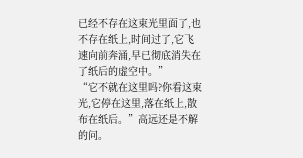已经不存在这束光里面了,也不存在纸上,时间过了,它飞速向前奔涌,早已彻底消失在了纸后的虚空中。”
“它不就在这里吗?你看这束光,它停在这里,落在纸上,散布在纸后。”高远还是不解的问。